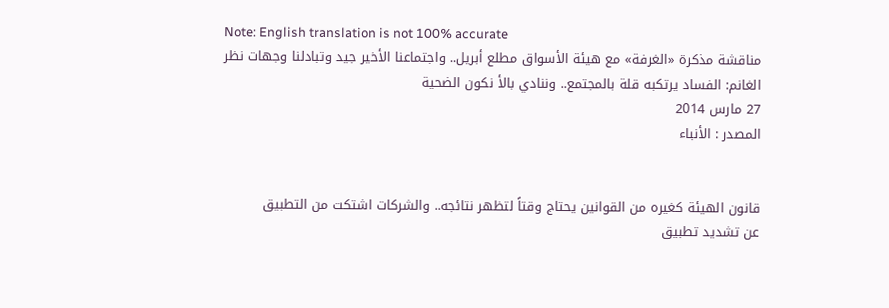Note: English translation is not 100% accurate
مناقشة مذكرة «الغرفة» مع هيئة الأسواق مطلع أبريل.. واجتماعنا الأخير جيد وتبادلنا وجهات نظر
الغانم: الفساد يرتكبه قلة بالمجتمع.. وننادي بالأ نكون الضحية
27 مارس 2014
المصدر : الأنباء


قانون الهيئة كغيره من القوانين يحتاج وقتاً لتظهر نتائجه.. والشركات اشتكت من التطبيق
عن تشديد تطبيق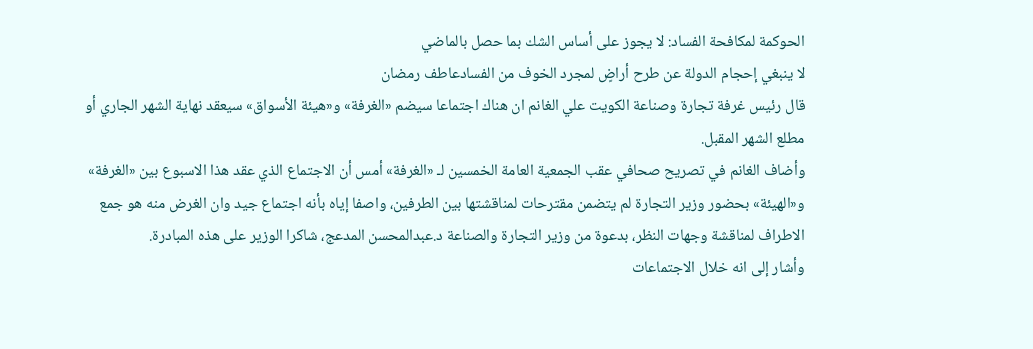الحوكمة لمكافحة الفساد: لا يجوز على أساس الشك بما حصل بالماضي
لا ينبغي إحجام الدولة عن طرح أراضٍ لمجرد الخوف من الفسادعاطف رمضان
قال رئيس غرفة تجارة وصناعة الكويت علي الغانم ان هناك اجتماعا سيضم «الغرفة» و«هيئة الأسواق» سيعقد نهاية الشهر الجاري أو مطلع الشهر المقبل.
وأضاف الغانم في تصريح صحافي عقب الجمعية العامة الخمسين لـ «الغرفة» أمس أن الاجتماع الذي عقد هذا الاسبوع بين «الغرفة» و«الهيئة» بحضور وزير التجارة لم يتضمن مقترحات لمناقشتها بين الطرفين، واصفا إياه بأنه اجتماع جيد وان الغرض منه هو جمع الاطراف لمناقشة وجهات النظر، بدعوة من وزير التجارة والصناعة د.عبدالمحسن المدعج، شاكرا الوزير على هذه المبادرة.
وأشار إلى انه خلال الاجتماعات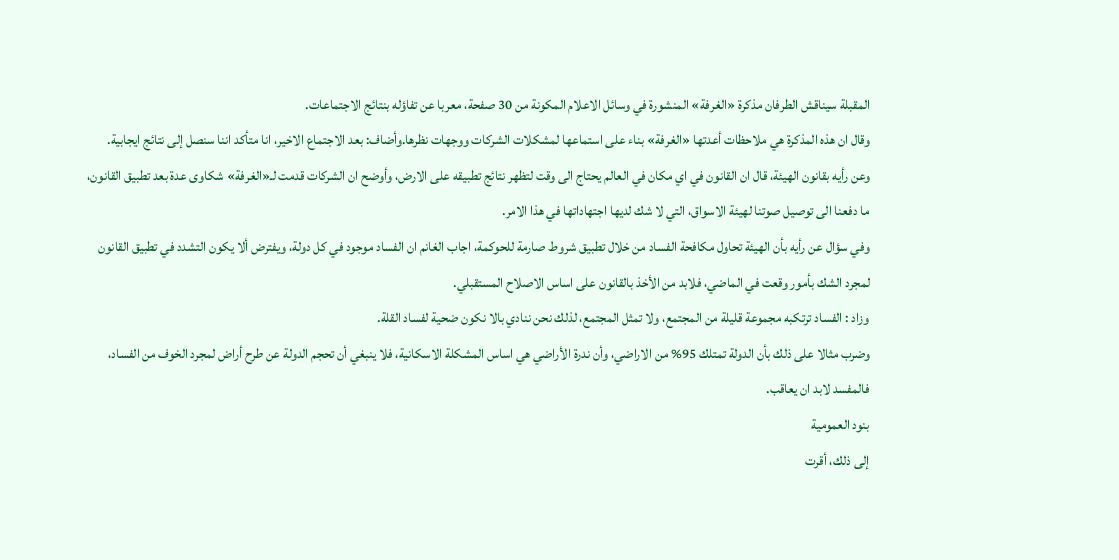المقبلة سيناقش الطرفان مذكرة «الغرفة» المنشورة في وسائل الاعلام المكونة من 30 صفحة، معربا عن تفاؤله بنتائج الاجتماعات.
وقال ان هذه المذكرة هي ملاحظات أعدتها «الغرفة» بناء على استماعها لمشكلات الشركات ووجهات نظرها.وأضاف: بعد الاجتماع الاخير، انا متأكد اننا سنصل إلى نتائج ايجابية.
وعن رأيه بقانون الهيئة، قال ان القانون في اي مكان في العالم يحتاج الى وقت لتظهر نتائج تطبيقه على الارض، وأوضح ان الشركات قدمت لـ«الغرفة» شكاوى عدة بعد تطبيق القانون، ما دفعنا الى توصيل صوتنا لهيئة الاسواق، التي لا شك لديها اجتهاداتها في هذا الامر.
وفي سؤال عن رأيه بأن الهيئة تحاول مكافحة الفساد من خلال تطبيق شروط صارمة للحوكمة، اجاب الغانم ان الفساد موجود في كل دولة، ويفترض ألا يكون التشدد في تطبيق القانون لمجرد الشك بأمور وقعت في الماضي، فلابد من الأخذ بالقانون على اساس الاصلاح المستقبلي.
وزاد : الفساد ترتكبه مجموعة قليلة من المجتمع، ولا تمثل المجتمع، لذلك نحن ننادي بالا نكون ضحية لفساد القلة.
وضرب مثالا على ذلك بأن الدولة تمتلك 95% من الاراضي، وأن ندرة الأراضي هي اساس المشكلة الاسكانية، فلا ينبغي أن تحجم الدولة عن طرح أراض لمجرد الخوف من الفساد، فالمفسد لابد ان يعاقب.
بنود العمومية
إلى ذلك، أقرت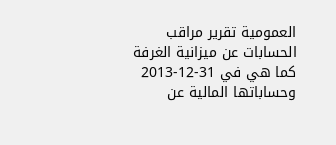العمومية تقرير مراقب الحسابات عن ميزانية الغرفة كما هي في 31-12-2013 وحساباتها المالية عن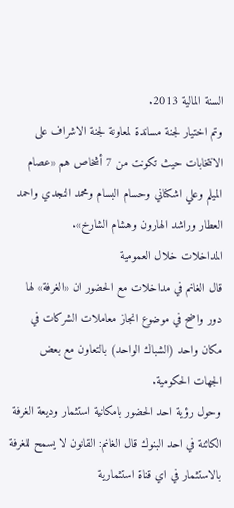السنة المالية 2013.
وتم اختيار لجنة مساندة لمعاونة لجنة الاشراف على الانتخابات حيث تكونت من 7 أشخاص هم «عصام الميلم وعلي اشكناني وحسام البسام ومحمد النجدي واحمد العطار وراشد الهارون وهشام الشارخ».
المداخلات خلال العمومية
قال الغانم في مداخلات مع الحضور ان «الغرفة» لها دور واضح في موضوع انجاز معاملات الشركات في مكان واحد (الشباك الواحد) بالتعاون مع بعض الجهات الحكومية.
وحول رؤية احد الحضور بامكانية استثمار وديعة الغرفة الكائنة في احد البنوك قال الغانم: القانون لا يسمح للغرفة بالاستثمار في اي قناة استثمارية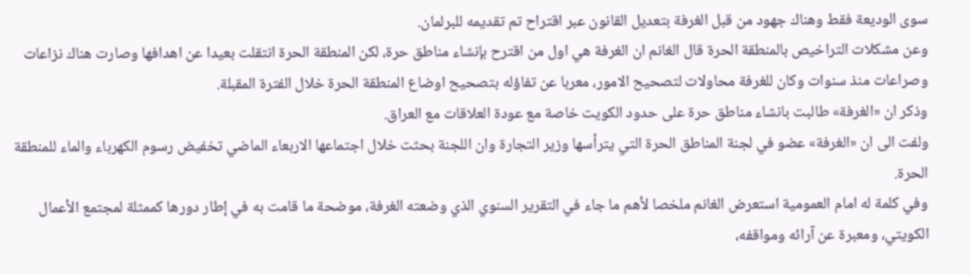سوى الوديعة فقط وهناك جهود من قبل الغرفة بتعديل القانون عبر اقتراح تم تقديمه للبرلمان.
وعن مشكلات التراخيص بالمنطقة الحرة قال الغانم ان الغرفة هي اول من اقترح بإنشاء مناطق حرة، لكن المنطقة الحرة انتقلت بعيدا عن اهدافها وصارت هناك نزاعات وصراعات منذ سنوات وكان للغرفة محاولات لتصحيح الامور، معربا عن تفاؤله بتصحيح اوضاع المنطقة الحرة خلال الفترة المقبلة.
وذكر ان «الغرفة» طالبت بانشاء مناطق حرة على حدود الكويت خاصة مع عودة العلاقات مع العراق.
ولفت الى ان «الغرفة» عضو في لجنة المناطق الحرة التي يترأسها وزير التجارة وان اللجنة بحثت خلال اجتماعها الاربعاء الماضي تخفيض رسوم الكهرباء والماء للمنطقة الحرة.
وفي كلمة له امام العمومية استعرض الغانم ملخصا لأهم ما جاء في التقرير السنوي الذي وضعته الغرفة، موضحة ما قامت به في إطار دورها كممثلة لمجتمع الأعمال الكويتي، ومعبرة عن آرائه ومواقفه،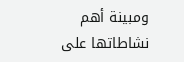ومبينة أهم نشاطاتها على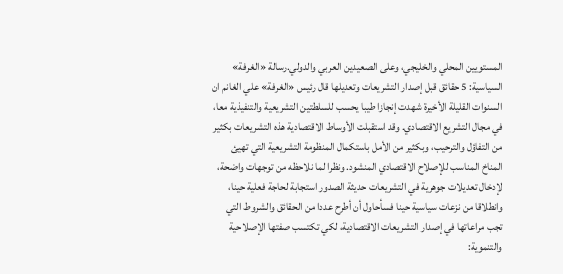المستويين المحلي والخليجي، وعلى الصعيدين العربي والدولي.رسالة «الغرفة» السياسية: 5 حقائق قبل إصدار التشريعات وتعديلها قال رئيس «الغرفة» علي الغانم ان السنوات القليلة الأخيرة شهدت إنجازا طيبا يحسب للسلطتين التشريعية والتنفيذية معا، في مجال التشريع الاقتصادي. وقد استقبلت الأوساط الاقتصادية هذه التشريعات بكثير من التفاؤل والترحيب، وبكثير من الأمل باستكمال المنظومة التشريعية التي تهيئ المناخ المناسب للإصلاح الاقتصادي المنشود. ونظرا لما نلاحظه من توجهات واضحة، لإدخال تعديلات جوهرية في التشريعات حديثة الصدور استجابة لحاجة فعلية حينا، وانطلاقا من نزعات سياسية حينا فسأحاول أن أطرح عددا من الحقائق والشروط التي تجب مراعاتها في إصدار التشريعات الاقتصادية، لكي تكتسب صفتها الإصلاحية والتنموية: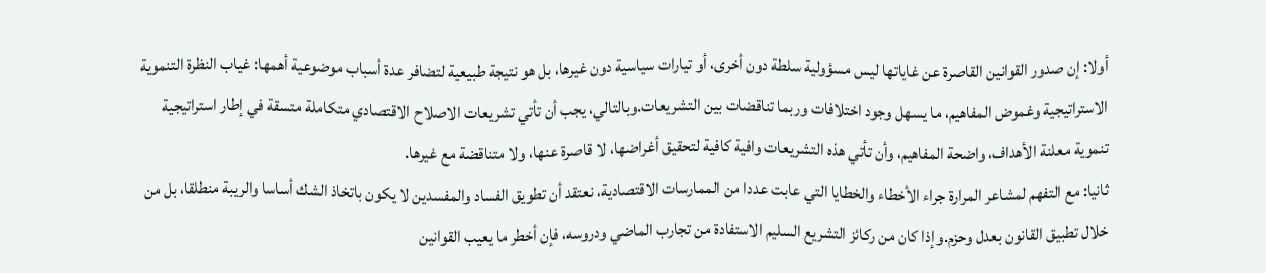أولا: إن صدور القوانين القاصرة عن غاياتها ليس مسؤولية سلطة دون أخرى، أو تيارات سياسية دون غيرها، بل هو نتيجة طبيعية لتضافر عدة أسباب موضوعية أهمها: غياب النظرة التنموية الاستراتيجية وغموض المفاهيم، ما يسهل وجود اختلافات وربما تناقضات بين التشريعات.وبالتالي، يجب أن تأتي تشريعات الاصلاح الاقتصادي متكاملة متسقة في إطار استراتيجية تنموية معلنة الأهداف، واضحة المفاهيم، وأن تأتي هذه التشريعات وافية كافية لتحقيق أغراضها، لا قاصرة عنها، ولا متناقضة مع غيرها.
ثانيا: مع التفهم لمشاعر المرارة جراء الأخطاء والخطايا التي عابت عددا من الممارسات الاقتصادية، نعتقد أن تطويق الفساد والمفسدين لا يكون باتخاذ الشك أساسا والريبة منطلقا، بل من خلال تطبيق القانون بعدل وحزم.وإذا كان من ركائز التشريع السليم الاستفادة من تجارب الماضي ودروسه، فإن أخطر ما يعيب القوانين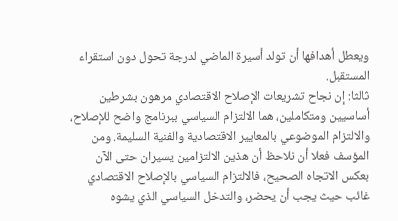ويعطل أهدافها أن تولد أسيرة الماضي لدرجة تحول دون استقراء المستقبل.
ثالثا: إن نجاح تشريعات الإصلاح الاقتصادي مرهون بشرطين أساسيين ومتكاملين، هما الالتزام السياسي ببرنامج واضح للإصلاح، والالتزام الموضوعي بالمعايير الاقتصادية والفنية السليمة. ومن المؤسف فعلا أن نلاحظ أن هذين الالتزامين يسيران حتى الآن بعكس الاتجاه الصحيح، فالالتزام السياسي بالإصلاح الاقتصادي غائب حيث يجب أن يحضر، والتدخل السياسي الذي يشوه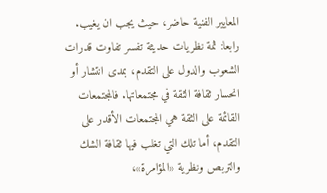المعايير الفنية حاضر، حيث يجب ان يغيب.
رابعا: ثمة نظريات حديثة تفسر تفاوت قدرات الشعوب والدول على التقدم، بمدى انتشار أو انحسار ثقافة الثقة في مجتمعاتها. فالمجتمعات القائمة على الثقة هي المجتمعات الأقدر على التقدم، أما تلك التي تغلب فيها ثقافة الشك والتربص ونظرية «المؤامرة»،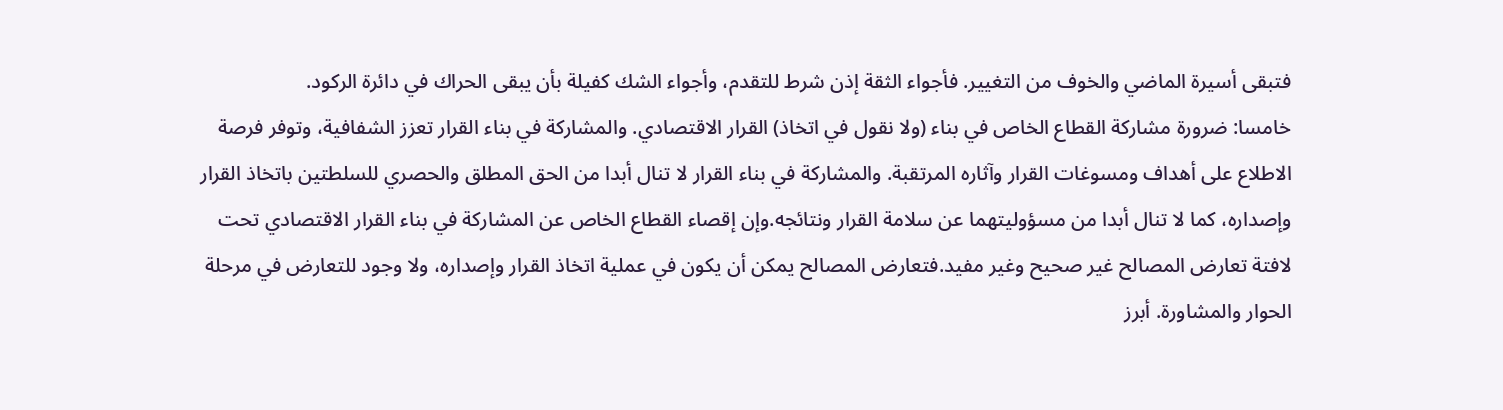فتبقى أسيرة الماضي والخوف من التغيير. فأجواء الثقة إذن شرط للتقدم، وأجواء الشك كفيلة بأن يبقى الحراك في دائرة الركود.
خامسا: ضرورة مشاركة القطاع الخاص في بناء (ولا نقول في اتخاذ) القرار الاقتصادي. والمشاركة في بناء القرار تعزز الشفافية، وتوفر فرصة الاطلاع على أهداف ومسوغات القرار وآثاره المرتقبة. والمشاركة في بناء القرار لا تنال أبدا من الحق المطلق والحصري للسلطتين باتخاذ القرار وإصداره، كما لا تنال أبدا من مسؤوليتهما عن سلامة القرار ونتائجه.وإن إقصاء القطاع الخاص عن المشاركة في بناء القرار الاقتصادي تحت لافتة تعارض المصالح غير صحيح وغير مفيد.فتعارض المصالح يمكن أن يكون في عملية اتخاذ القرار وإصداره، ولا وجود للتعارض في مرحلة الحوار والمشاورة. أبرز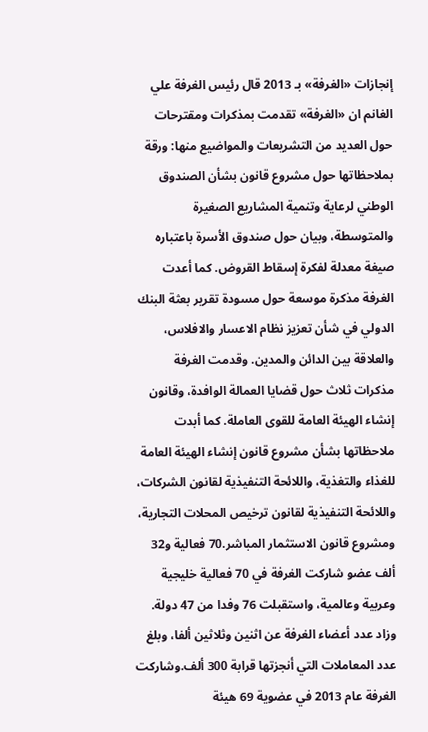إنجازات «الغرفة» بـ 2013 قال رئيس الغرفة علي الغانم ان «الغرفة» تقدمت بمذكرات ومقترحات حول العديد من التشريعات والمواضيع منها: ورقة بملاحظاتها حول مشروع قانون بشأن الصندوق الوطني لرعاية وتنمية المشاريع الصغيرة والمتوسطة، وبيان حول صندوق الأسرة باعتباره صيغة معدلة لفكرة إسقاط القروض. كما أعدت الغرفة مذكرة موسعة حول مسودة تقرير بعثة البنك الدولي في شأن تعزيز نظام الاعسار والافلاس، والعلاقة بين الدائن والمدين. وقدمت الغرفة مذكرات ثلاث حول قضايا العمالة الوافدة، وقانون إنشاء الهيئة العامة للقوى العاملة. كما أبدت ملاحظاتها بشأن مشروع قانون إنشاء الهيئة العامة للغذاء والتغذية، واللائحة التنفيذية لقانون الشركات، واللائحة التنفيذية لقانون ترخيص المحلات التجارية، ومشروع قانون الاستثمار المباشر.70 فعالية و32 ألف عضو شاركت الغرفة في 70 فعالية خليجية وعربية وعالمية، واستقبلت 76 وفدا من 47 دولة.
وزاد عدد أعضاء الغرفة عن اثنين وثلاثين ألفا، وبلغ عدد المعاملات التي أنجزتها قرابة 300 ألف.وشاركت الغرفة عام 2013 في عضوية 69 هيئة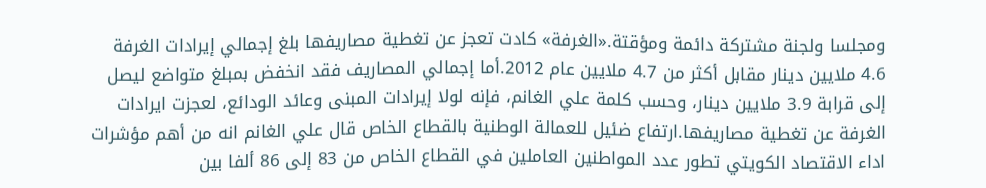ومجلسا ولجنة مشتركة دائمة ومؤقتة.«الغرفة» كادت تعجز عن تغطية مصاريفها بلغ إجمالي إيرادات الغرفة 4.6 ملايين دينار مقابل أكثر من 4.7 ملايين عام 2012.أما إجمالي المصاريف فقد انخفض بمبلغ متواضع ليصل إلى قرابة 3.9 ملايين دينار، وحسب كلمة علي الغانم، فإنه لولا إيرادات المبنى وعائد الودائع، لعجزت ايرادات الغرفة عن تغطية مصاريفها.ارتفاع ضئيل للعمالة الوطنية بالقطاع الخاص قال علي الغانم انه من أهم مؤشرات اداء الاقتصاد الكويتي تطور عدد المواطنين العاملين في القطاع الخاص من 83 إلى 86 ألفا بين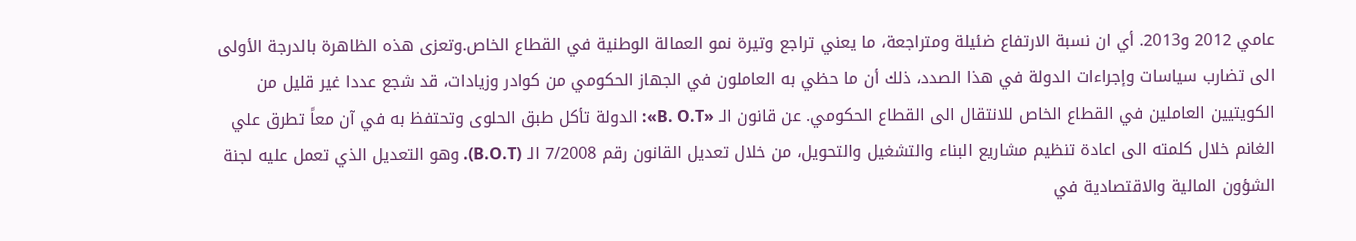عامي 2012 و2013. أي ان نسبة الارتفاع ضئيلة ومتراجعة، ما يعني تراجع وتيرة نمو العمالة الوطنية في القطاع الخاص.وتعزى هذه الظاهرة بالدرجة الأولى الى تضارب سياسات وإجراءات الدولة في هذا الصدد، ذلك أن ما حظي به العاملون في الجهاز الحكومي من كوادر وزيادات، قد شجع عددا غير قليل من الكويتيين العاملين في القطاع الخاص للانتقال الى القطاع الحكومي. عن قانون الـ «B. O.T»: الدولة تأكل طبق الحلوى وتحتفظ به في آن معاً تطرق علي الغانم خلال كلمته الى اعادة تنظيم مشاريع البناء والتشغيل والتحويل، من خلال تعديل القانون رقم 7/2008 الـ (B.O.T). وهو التعديل الذي تعمل عليه لجنة الشؤون المالية والاقتصادية في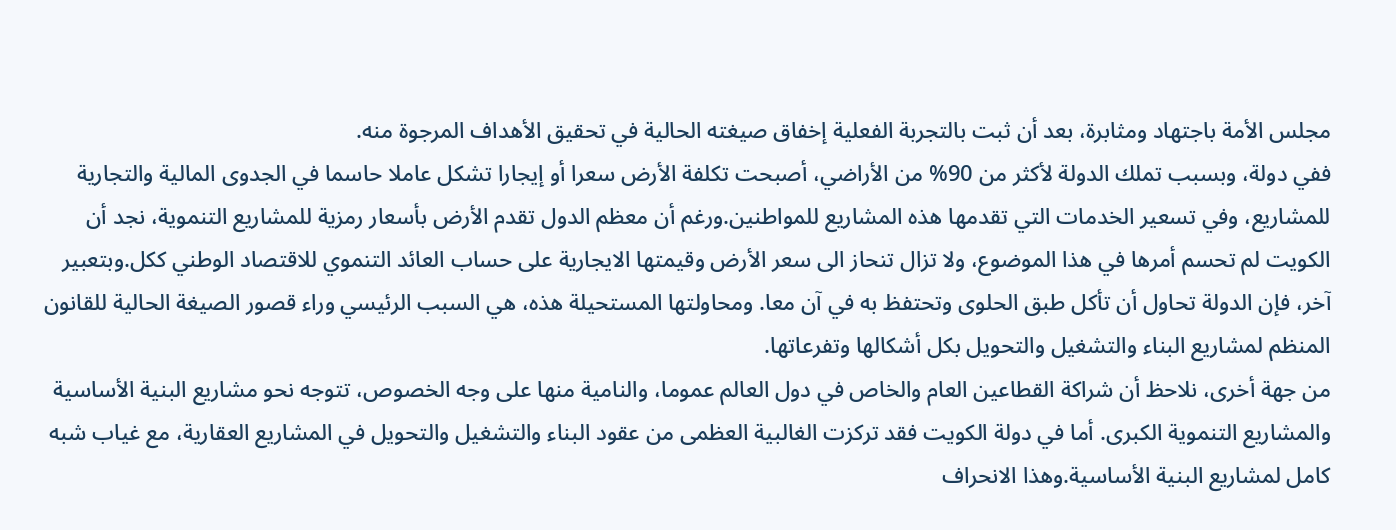مجلس الأمة باجتهاد ومثابرة، بعد أن ثبت بالتجربة الفعلية إخفاق صيغته الحالية في تحقيق الأهداف المرجوة منه.
ففي دولة، وبسبب تملك الدولة لأكثر من 90% من الأراضي، أصبحت تكلفة الأرض سعرا أو إيجارا تشكل عاملا حاسما في الجدوى المالية والتجارية للمشاريع، وفي تسعير الخدمات التي تقدمها هذه المشاريع للمواطنين.ورغم أن معظم الدول تقدم الأرض بأسعار رمزية للمشاريع التنموية، نجد أن الكويت لم تحسم أمرها في هذا الموضوع، ولا تزال تنحاز الى سعر الأرض وقيمتها الايجارية على حساب العائد التنموي للاقتصاد الوطني ككل.وبتعبير آخر، فإن الدولة تحاول أن تأكل طبق الحلوى وتحتفظ به في آن معا. ومحاولتها المستحيلة هذه، هي السبب الرئيسي وراء قصور الصيغة الحالية للقانون المنظم لمشاريع البناء والتشغيل والتحويل بكل أشكالها وتفرعاتها.
من جهة أخرى، نلاحظ أن شراكة القطاعين العام والخاص في دول العالم عموما، والنامية منها على وجه الخصوص، تتوجه نحو مشاريع البنية الأساسية والمشاريع التنموية الكبرى. أما في دولة الكويت فقد تركزت الغالبية العظمى من عقود البناء والتشغيل والتحويل في المشاريع العقارية، مع غياب شبه كامل لمشاريع البنية الأساسية.وهذا الانحراف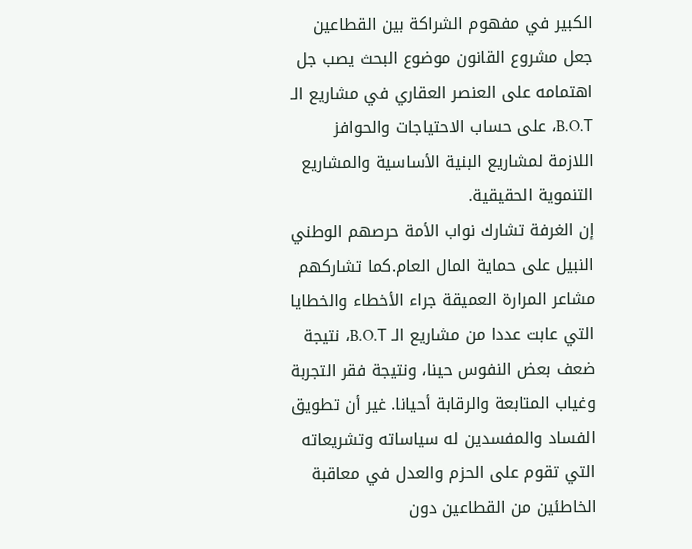الكبير في مفهوم الشراكة بين القطاعين جعل مشروع القانون موضوع البحث يصب جل اهتمامه على العنصر العقاري في مشاريع الـ B.O.T، على حساب الاحتياجات والحوافز اللازمة لمشاريع البنية الأساسية والمشاريع التنموية الحقيقية.
إن الغرفة تشارك نواب الأمة حرصهم الوطني النبيل على حماية المال العام.كما تشاركهم مشاعر المرارة العميقة جراء الأخطاء والخطايا التي عابت عددا من مشاريع الـ B.O.T، نتيجة ضعف بعض النفوس حينا، ونتيجة فقر التجربة وغياب المتابعة والرقابة أحيانا. غير أن تطويق الفساد والمفسدين له سياساته وتشريعاته التي تقوم على الحزم والعدل في معاقبة الخاطئين من القطاعين دون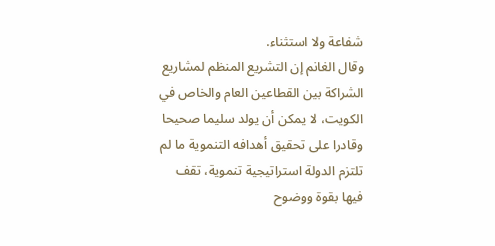شفاعة ولا استثناء.
وقال الغانم إن التشريع المنظم لمشاريع الشراكة بين القطاعين العام والخاص في الكويت، لا يمكن أن يولد سليما صحيحا وقادرا على تحقيق أهدافه التنموية ما لم تلتزم الدولة استراتيجية تنموية، تقف فيها بقوة ووضوح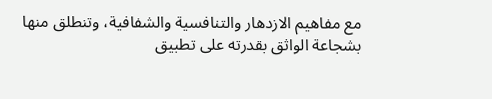مع مفاهيم الازدهار والتنافسية والشفافية، وتنطلق منها بشجاعة الواثق بقدرته على تطبيق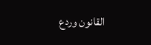القانون وردع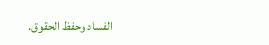الفساد وحفظ الحقوق.